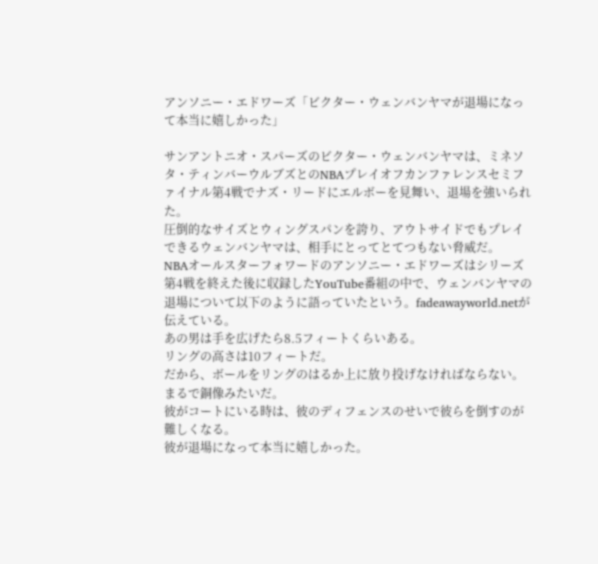アンソニー・エドワーズ「ビクター・ウェンバンヤマが退場になって本当に嬉しかった」

サンアントニオ・スパーズのビクター・ウェンバンヤマは、ミネソタ・ティンバーウルブズとのNBAプレイオフカンファレンスセミファイナル第4戦でナズ・リードにエルボーを見舞い、退場を強いられた。
圧倒的なサイズとウィングスパンを誇り、アウトサイドでもプレイできるウェンバンヤマは、相手にとってとてつもない脅威だ。
NBAオールスターフォワードのアンソニー・エドワーズはシリーズ第4戦を終えた後に収録したYouTube番組の中で、ウェンバンヤマの退場について以下のように語っていたという。fadeawayworld.netが伝えている。
あの男は手を広げたら8.5フィートくらいある。
リングの高さは10フィートだ。
だから、ボールをリングのはるか上に放り投げなければならない。
まるで銅像みたいだ。
彼がコートにいる時は、彼のディフェンスのせいで彼らを倒すのが難しくなる。
彼が退場になって本当に嬉しかった。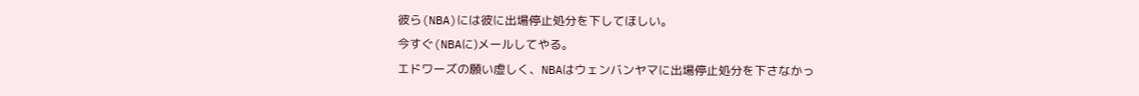彼ら(NBA)には彼に出場停止処分を下してほしい。
今すぐ(NBAに)メールしてやる。
エドワーズの願い虚しく、NBAはウェンバンヤマに出場停止処分を下さなかっ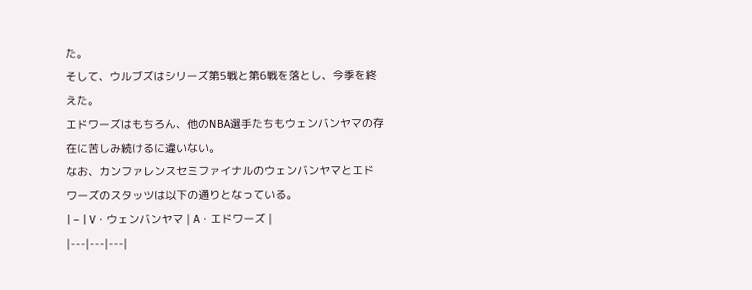た。
そして、ウルブズはシリーズ第5戦と第6戦を落とし、今季を終えた。
エドワーズはもちろん、他のNBA選手たちもウェンバンヤマの存在に苦しみ続けるに違いない。
なお、カンファレンスセミファイナルのウェンバンヤマとエドワーズのスタッツは以下の通りとなっている。
| – | V・ウェンバンヤマ | A・エドワーズ |
|---|---|---|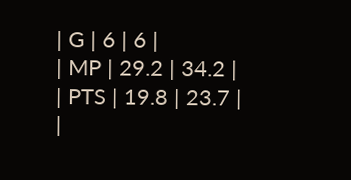| G | 6 | 6 |
| MP | 29.2 | 34.2 |
| PTS | 19.8 | 23.7 |
|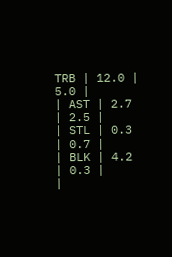TRB | 12.0 | 5.0 |
| AST | 2.7 | 2.5 |
| STL | 0.3 | 0.7 |
| BLK | 4.2 | 0.3 |
|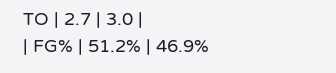TO | 2.7 | 3.0 |
| FG% | 51.2% | 46.9%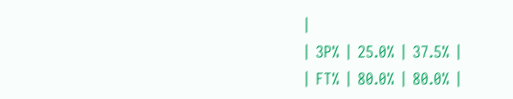|
| 3P% | 25.0% | 37.5% |
| FT% | 80.0% | 80.0% |